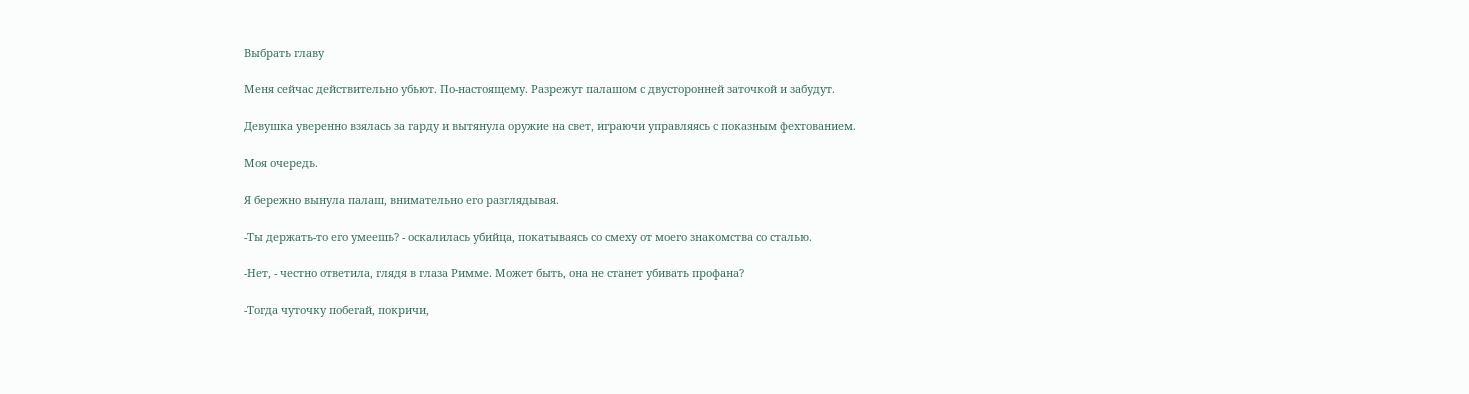Выбрать главу

Меня сейчас действительно убьют. По-настоящему. Разрежут палашом с двусторонней заточкой и забудут.

Девушка уверенно взялась за гарду и вытянула оружие на свет, играючи управляясь с показным фехтованием.

Моя очередь.

Я бережно вынула палаш, внимательно его разглядывая.

-Ты держать-то его умеешь? - оскалилась убийца, покатываясь со смеху от моего знакомства со сталью.

-Нет, - честно ответила, глядя в глаза Римме. Может быть, она не станет убивать профана?

-Тогда чуточку побегай, покричи,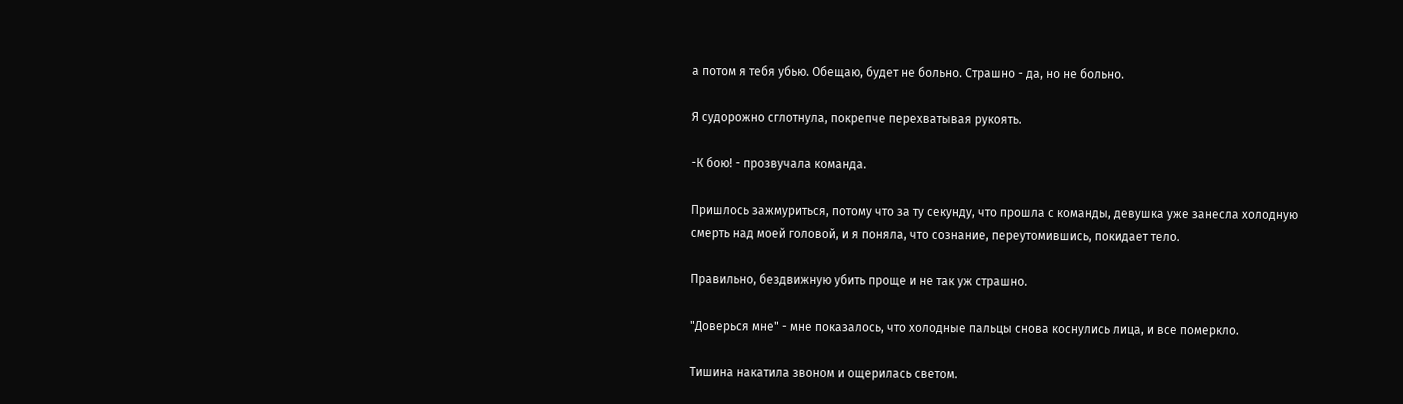а потом я тебя убью. Обещаю, будет не больно. Страшно - да, но не больно.

Я судорожно сглотнула, покрепче перехватывая рукоять.

-К бою! - прозвучала команда.

Пришлось зажмуриться, потому что за ту секунду, что прошла с команды, девушка уже занесла холодную смерть над моей головой, и я поняла, что сознание, переутомившись, покидает тело.

Правильно, бездвижную убить проще и не так уж страшно.

"Доверься мне" - мне показалось, что холодные пальцы снова коснулись лица, и все померкло.

Тишина накатила звоном и ощерилась светом.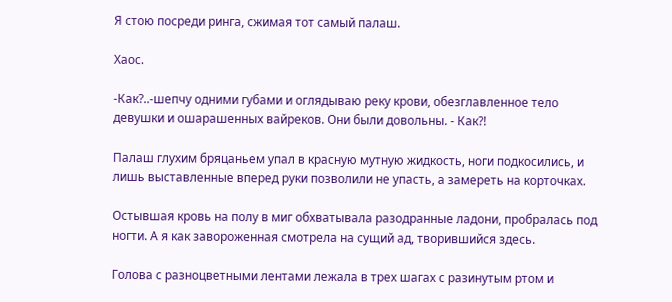Я стою посреди ринга, сжимая тот самый палаш.

Хаос.

-Как?..-шепчу одними губами и оглядываю реку крови, обезглавленное тело девушки и ошарашенных вайреков. Они были довольны. - Как?!

Палаш глухим бряцаньем упал в красную мутную жидкость, ноги подкосились, и лишь выставленные вперед руки позволили не упасть, а замереть на корточках.

Остывшая кровь на полу в миг обхватывала разодранные ладони, пробралась под ногти. А я как завороженная смотрела на сущий ад, творившийся здесь.

Голова с разноцветными лентами лежала в трех шагах с разинутым ртом и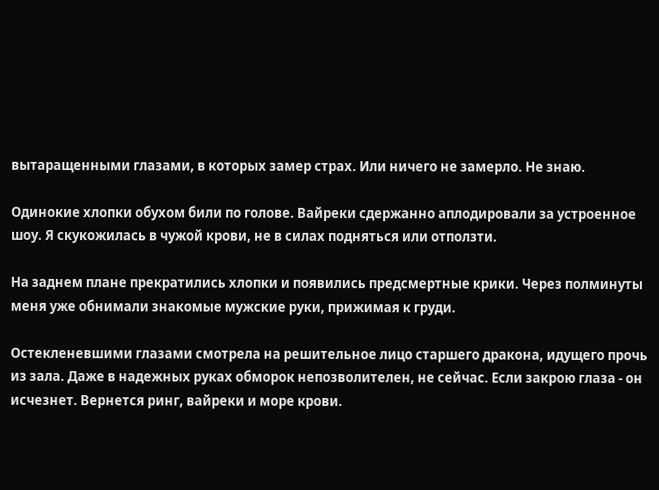вытаращенными глазами, в которых замер страх. Или ничего не замерло. Не знаю.

Одинокие хлопки обухом били по голове. Вайреки сдержанно аплодировали за устроенное шоу. Я скукожилась в чужой крови, не в силах подняться или отползти.

На заднем плане прекратились хлопки и появились предсмертные крики. Через полминуты меня уже обнимали знакомые мужские руки, прижимая к груди.

Остекленевшими глазами смотрела на решительное лицо старшего дракона, идущего прочь из зала. Даже в надежных руках обморок непозволителен, не сейчас. Если закрою глаза - он исчезнет. Вернется ринг, вайреки и море крови.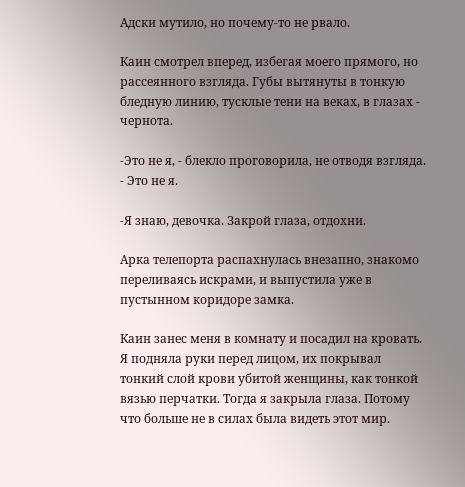Адски мутило, но почему-то не рвало.

Каин смотрел вперед, избегая моего прямого, но рассеянного взгляда. Губы вытянуты в тонкую бледную линию, тусклые тени на веках, в глазах - чернота.

-Это не я, - блекло проговорила, не отводя взгляда. - Это не я.

-Я знаю, девочка. Закрой глаза, отдохни.

Арка телепорта распахнулась внезапно, знакомо переливаясь искрами, и выпустила уже в пустынном коридоре замка.

Каин занес меня в комнату и посадил на кровать. Я подняла руки перед лицом, их покрывал тонкий слой крови убитой женщины, как тонкой вязью перчатки. Тогда я закрыла глаза. Потому что больше не в силах была видеть этот мир.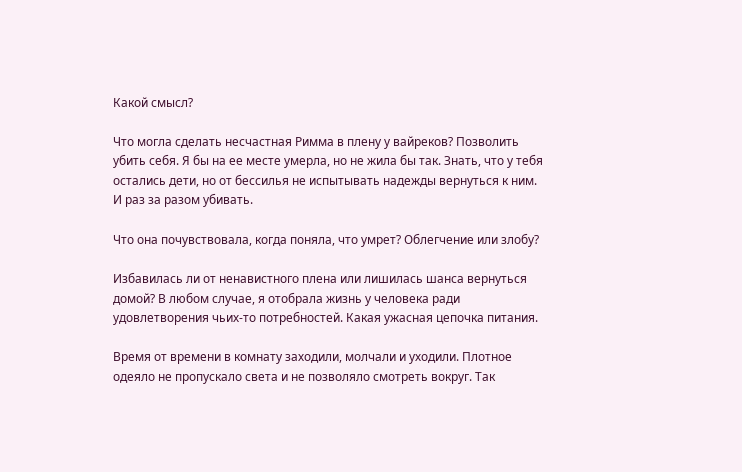Какой смысл?

Что могла сделать несчастная Римма в плену у вайреков? Позволить убить себя. Я бы на ее месте умерла, но не жила бы так. Знать, что у тебя остались дети, но от бессилья не испытывать надежды вернуться к ним. И раз за разом убивать.

Что она почувствовала, когда поняла, что умрет? Облегчение или злобу?

Избавилась ли от ненавистного плена или лишилась шанса вернуться домой? В любом случае, я отобрала жизнь у человека ради удовлетворения чьих-то потребностей. Какая ужасная цепочка питания.

Время от времени в комнату заходили, молчали и уходили. Плотное одеяло не пропускало света и не позволяло смотреть вокруг. Так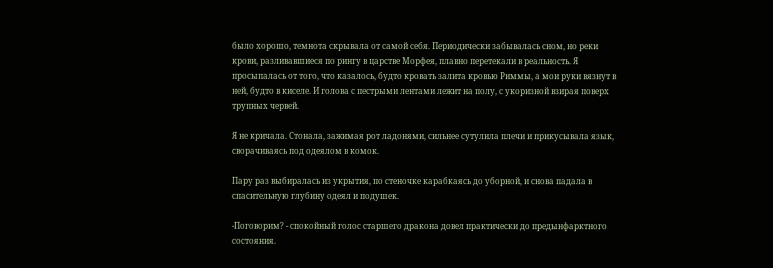было хорошо, темнота скрывала от самой себя. Периодически забывалась сном, но реки крови, разливавшиеся по рингу в царстве Морфея, плавно перетекали в реальность. Я просыпалась от того, что казалось, будто кровать залита кровью Риммы, а мои руки вязнут в ней, будто в киселе. И голова с пестрыми лентами лежит на полу, с укоризной взирая поверх трупных червей.

Я не кричала. Стонала, зажимая рот ладонями, сильнее сутулила плечи и прикусывала язык, сворачиваясь под одеялом в комок.

Пару раз выбиралась из укрытия, по стеночке карабкаясь до уборной, и снова падала в спасительную глубину одеял и подушек.

-Поговорим? - спокойный голос старшего дракона довел практически до предынфарктного состояния.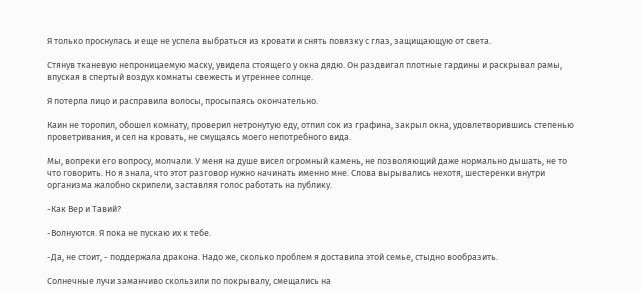Я только проснулась и еще не успела выбраться из кровати и снять повязку с глаз, защищающую от света.

Стянув тканевую непроницаемую маску, увидела стоящего у окна дядю. Он раздвигал плотные гардины и раскрывал рамы, впуская в спертый воздух комнаты свежесть и утреннее солнце.

Я потерла лицо и расправила волосы, просыпаясь окончательно.

Каин не торопил, обошел комнату, проверил нетронутую еду, отпил сок из графина, закрыл окна, удовлетворившись степенью проветривания, и сел на кровать, не смущаясь моего непотребного вида.

Мы, вопреки его вопросу, молчали. У меня на душе висел огромный камень, не позволяющий даже нормально дышать, не то что говорить. Но я знала, что этот разговор нужно начинать именно мне. Слова вырывались нехотя, шестеренки внутри организма жалобно скрипели, заставляя голос работать на публику.

-Как Вер и Тавий?

-Волнуются. Я пока не пускаю их к тебе.

-Да, не стоит, - поддержала дракона. Надо же, сколько проблем я доставила этой семье, стыдно вообразить.

Солнечные лучи заманчиво скользили по покрывалу, смещались на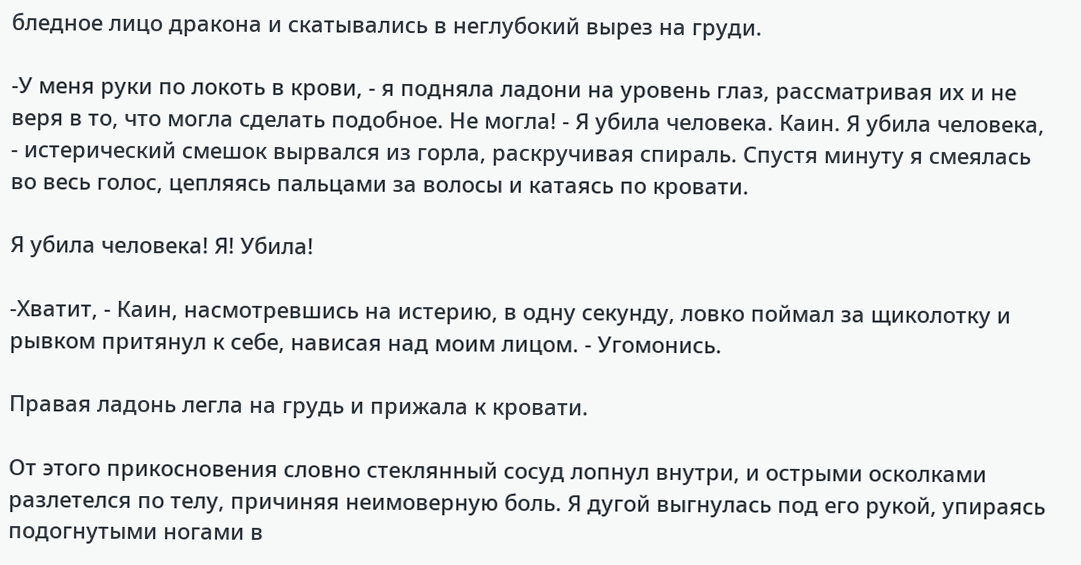бледное лицо дракона и скатывались в неглубокий вырез на груди.

-У меня руки по локоть в крови, - я подняла ладони на уровень глаз, рассматривая их и не веря в то, что могла сделать подобное. Не могла! - Я убила человека. Каин. Я убила человека, - истерический смешок вырвался из горла, раскручивая спираль. Спустя минуту я смеялась во весь голос, цепляясь пальцами за волосы и катаясь по кровати.

Я убила человека! Я! Убила!

-Хватит, - Каин, насмотревшись на истерию, в одну секунду, ловко поймал за щиколотку и рывком притянул к себе, нависая над моим лицом. - Угомонись.

Правая ладонь легла на грудь и прижала к кровати.

От этого прикосновения словно стеклянный сосуд лопнул внутри, и острыми осколками разлетелся по телу, причиняя неимоверную боль. Я дугой выгнулась под его рукой, упираясь подогнутыми ногами в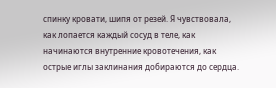спинку кровати, шипя от резей. Я чувствовала, как лопается каждый сосуд в теле, как начинаются внутренние кровотечения, как острые иглы заклинания добираются до сердца.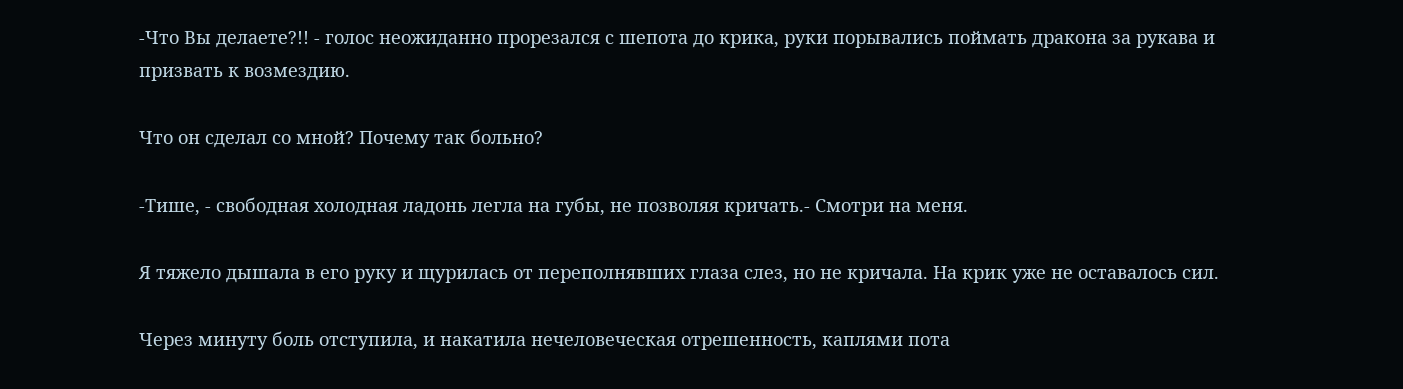-Что Вы делаете?!! - голос неожиданно прорезался с шепота до крика, руки порывались поймать дракона за рукава и призвать к возмездию.

Что он сделал со мной? Почему так больно?

-Тише, - свободная холодная ладонь легла на губы, не позволяя кричать.- Смотри на меня.

Я тяжело дышала в его руку и щурилась от переполнявших глаза слез, но не кричала. На крик уже не оставалось сил.

Через минуту боль отступила, и накатила нечеловеческая отрешенность, каплями пота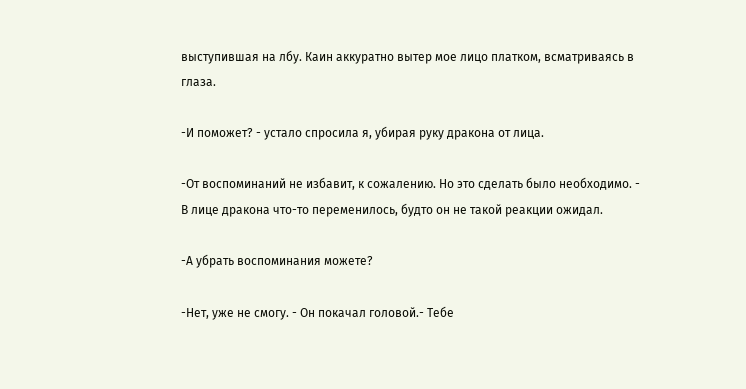выступившая на лбу. Каин аккуратно вытер мое лицо платком, всматриваясь в глаза.

-И поможет? - устало спросила я, убирая руку дракона от лица.

-От воспоминаний не избавит, к сожалению. Но это сделать было необходимо. - В лице дракона что-то переменилось, будто он не такой реакции ожидал.

-А убрать воспоминания можете?

-Нет, уже не смогу. - Он покачал головой.- Тебе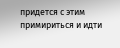придется с этим примириться и идти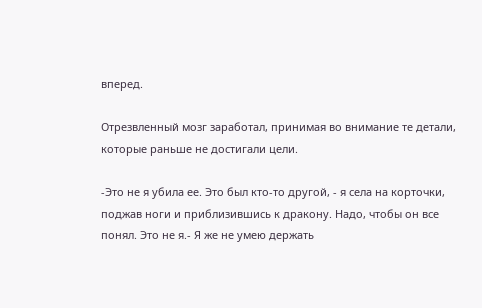вперед.

Отрезвленный мозг заработал, принимая во внимание те детали, которые раньше не достигали цели.

-Это не я убила ее. Это был кто-то другой, - я села на корточки, поджав ноги и приблизившись к дракону. Надо, чтобы он все понял. Это не я.- Я же не умею держать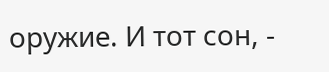оружие. И тот сон, -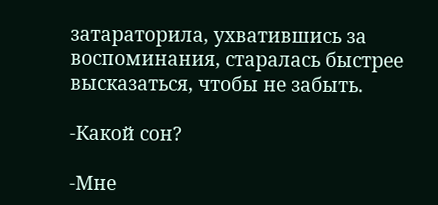затараторила, ухватившись за воспоминания, старалась быстрее высказаться, чтобы не забыть.

-Какой сон?

-Мне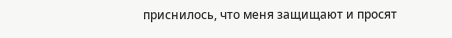приснилось, что меня защищают и просят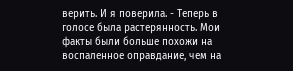верить. И я поверила. - Теперь в голосе была растерянность. Мои факты были больше похожи на воспаленное оправдание, чем на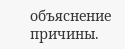объяснение причины.